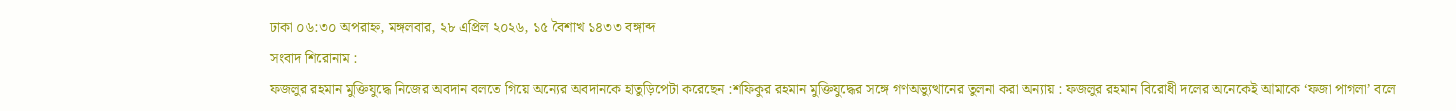ঢাকা ০৬:৩০ অপরাহ্ন, মঙ্গলবার, ২৮ এপ্রিল ২০২৬, ১৫ বৈশাখ ১৪৩৩ বঙ্গাব্দ
সংবাদ শিরোনাম :
ফজলুর রহমান মুক্তিযুদ্ধে নিজের অবদান বলতে গিয়ে অন্যের অবদানকে হাতুড়িপেটা করেছেন :শফিকুর রহমান মুক্তিযুদ্ধের সঙ্গে গণঅভ্যুত্থানের তুলনা করা অন্যায় : ফজলুর রহমান বিরোধী দলের অনেকেই আমাকে ‘ফজা পাগলা’ বলে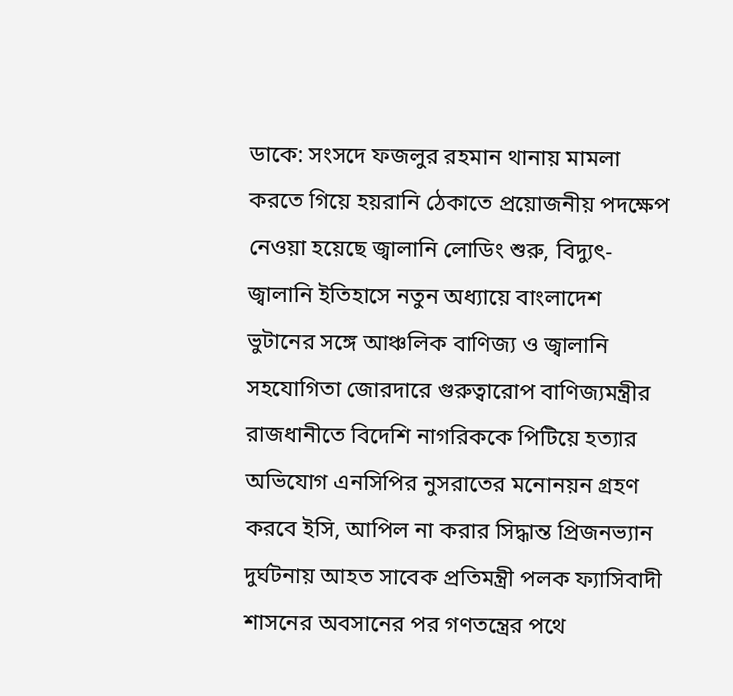ডাকে: সংসদে ফজলুর রহমান থানায় মামলা করতে গিয়ে হয়রানি ঠেকাতে প্রয়োজনীয় পদক্ষেপ নেওয়া হয়েছে জ্বালানি লোডিং শুরু, বিদ্যুৎ-জ্বালানি ইতিহাসে নতুন অধ্যায়ে বাংলাদেশ ভুটানের সঙ্গে আঞ্চলিক বাণিজ্য ও জ্বালানি সহযোগিতা জোরদারে গুরুত্বারোপ বাণিজ্যমন্ত্রীর রাজধানীতে বিদেশি নাগরিককে পিটিয়ে হত্যার অভিযোগ এনসিপির নুসরাতের মনোনয়ন গ্রহণ করবে ইসি, আপিল না করার সিদ্ধান্ত প্রিজনভ্যান দুর্ঘটনায় আহত সাবেক প্রতিমন্ত্রী পলক ফ্যাসিবাদী শাসনের অবসানের পর গণতন্ত্রের পথে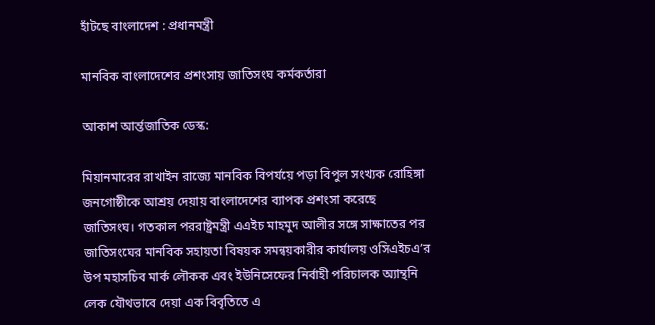হাঁটছে বাংলাদেশ : প্রধানমন্ত্রী

মানবিক বাংলাদেশের প্রশংসায় জাতিসংঘ কর্মকর্তারা

আকাশ আর্ন্তজাতিক ডেস্ক:

মিয়ানমারের রাখাইন রাজ্যে মানবিক বিপর্যয়ে পড়া বিপুল সংখ্যক রোহিঙ্গা জনগোষ্ঠীকে আশ্রয় দেয়ায় বাংলাদেশের ব্যাপক প্রশংসা করেছে জাতিসংঘ। গতকাল পররাষ্ট্রমন্ত্রী এএইচ মাহমুদ আলীর সঙ্গে সাক্ষাতের পর জাতিসংঘের মানবিক সহায়তা বিষয়ক সমন্বয়কারীর কার্যালয় ওসিএইচএ’র উপ মহাসচিব মার্ক লৌকক এবং ইউনিসেফের নির্বাহী পরিচালক অ্যান্থনি লেক যৌথভাবে দেয়া এক বিবৃতিতে এ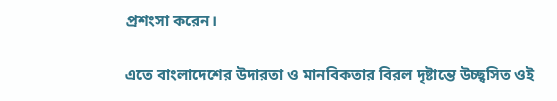প্রশংসা করেন।

এতে বাংলাদেশের উদারতা ও মানবিকতার বিরল দৃষ্টান্তে উচ্ছ্বসিত ওই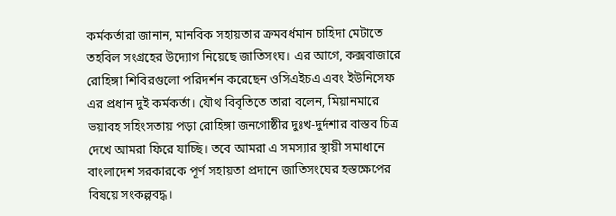কর্মকর্তারা জানান, মানবিক সহায়তার ক্রমবর্ধমান চাহিদা মেটাতে তহবিল সংগ্রহের উদ্যোগ নিয়েছে জাতিসংঘ। এর আগে, কক্সবাজারে রোহিঙ্গা শিবিরগুলো পরিদর্শন করেছেন ওসিএইচএ এবং ইউনিসেফ এর প্রধান দুই কর্মকর্তা। যৌথ বিবৃতিতে তারা বলেন, মিয়ানমারে ভয়াবহ সহিংসতায় পড়া রোহিঙ্গা জনগোষ্ঠীর দুঃখ-দুর্দশার বাস্তব চিত্র দেখে আমরা ফিরে যাচ্ছি। তবে আমরা এ সমস্যার স্থায়ী সমাধানে বাংলাদেশ সরকারকে পূর্ণ সহায়তা প্রদানে জাতিসংঘের হস্তক্ষেপের বিষয়ে সংকল্পবদ্ধ।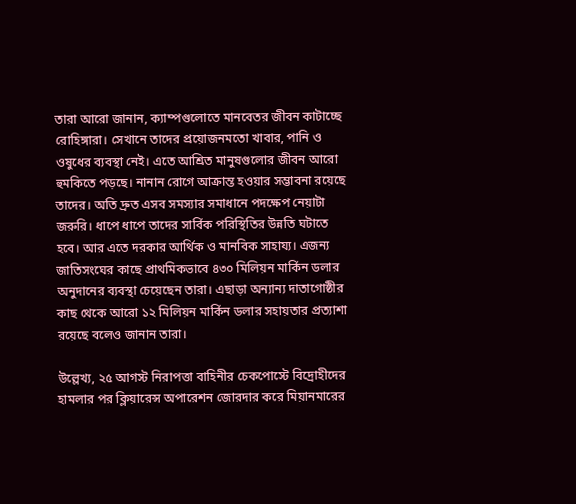তারা আরো জানান, ক্যাম্পগুলোতে মানবেতর জীবন কাটাচ্ছে রোহিঙ্গারা। সেখানে তাদের প্রয়োজনমতো খাবার, পানি ও ওষুধের ব্যবস্থা নেই। এতে আশ্রিত মানুষগুলোর জীবন আরো হুমকিতে পড়ছে। নানান রোগে আক্রান্ত হওয়ার সম্ভাবনা রয়েছে তাদের। অতি দ্রুত এসব সমস্যার সমাধানে পদক্ষেপ নেয়াটা জরুরি। ধাপে ধাপে তাদের সার্বিক পরিস্থিতির উন্নতি ঘটাতে হবে। আর এতে দরকার আর্থিক ও মানবিক সাহায্য। এজন্য জাতিসংঘের কাছে প্রাথমিকভাবে ৪৩০ মিলিয়ন মার্কিন ডলার অনুদানের ব্যবস্থা চেয়েছেন তারা। এছাড়া অন্যান্য দাতাগোষ্ঠীর কাছ থেকে আরো ১২ মিলিয়ন মার্কিন ডলার সহায়তার প্রত্যাশা রয়েছে বলেও জানান তারা।

উল্লেখ্য, ২৫ আগস্ট নিরাপত্তা বাহিনীর চেকপোস্টে বিদ্রোহীদের হামলার পর ক্লিয়ারেন্স অপারেশন জোরদার করে মিয়ানমারের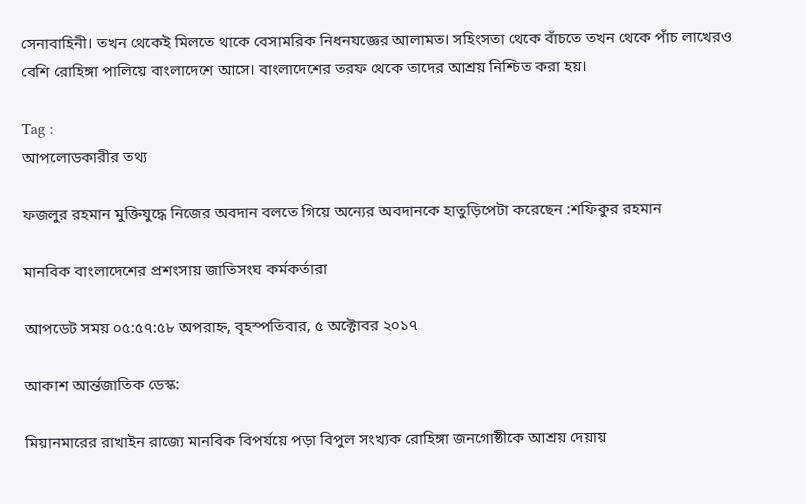সেনাবাহিনী। তখন থেকেই মিলতে থাকে বেসামরিক নিধনযজ্ঞের আলামত। সহিংসতা থেকে বাঁচতে তখন থেকে পাঁচ লাখেরও বেশি রোহিঙ্গা পালিয়ে বাংলাদেশে আসে। বাংলাদেশের তরফ থেকে তাদের আশ্রয় নিশ্চিত করা হয়।

Tag :
আপলোডকারীর তথ্য

ফজলুর রহমান মুক্তিযুদ্ধে নিজের অবদান বলতে গিয়ে অন্যের অবদানকে হাতুড়িপেটা করেছেন :শফিকুর রহমান

মানবিক বাংলাদেশের প্রশংসায় জাতিসংঘ কর্মকর্তারা

আপডেট সময় ০৫:৫৭:৫৮ অপরাহ্ন, বৃহস্পতিবার, ৫ অক্টোবর ২০১৭

আকাশ আর্ন্তজাতিক ডেস্ক:

মিয়ানমারের রাখাইন রাজ্যে মানবিক বিপর্যয়ে পড়া বিপুল সংখ্যক রোহিঙ্গা জনগোষ্ঠীকে আশ্রয় দেয়ায়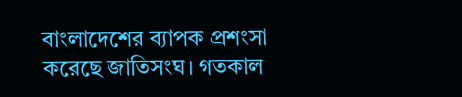বাংলাদেশের ব্যাপক প্রশংসা করেছে জাতিসংঘ। গতকাল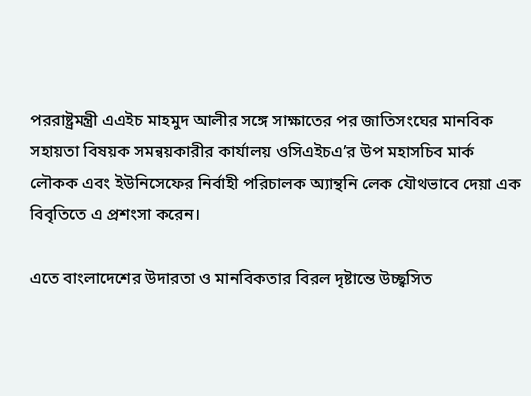পররাষ্ট্রমন্ত্রী এএইচ মাহমুদ আলীর সঙ্গে সাক্ষাতের পর জাতিসংঘের মানবিক সহায়তা বিষয়ক সমন্বয়কারীর কার্যালয় ওসিএইচএ’র উপ মহাসচিব মার্ক লৌকক এবং ইউনিসেফের নির্বাহী পরিচালক অ্যান্থনি লেক যৌথভাবে দেয়া এক বিবৃতিতে এ প্রশংসা করেন।

এতে বাংলাদেশের উদারতা ও মানবিকতার বিরল দৃষ্টান্তে উচ্ছ্বসিত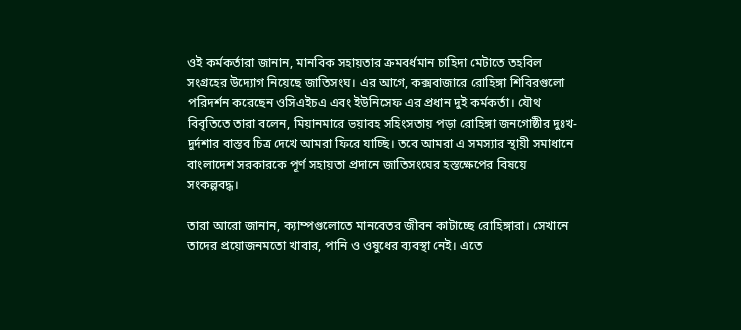ওই কর্মকর্তারা জানান, মানবিক সহায়তার ক্রমবর্ধমান চাহিদা মেটাতে তহবিল সংগ্রহের উদ্যোগ নিয়েছে জাতিসংঘ। এর আগে, কক্সবাজারে রোহিঙ্গা শিবিরগুলো পরিদর্শন করেছেন ওসিএইচএ এবং ইউনিসেফ এর প্রধান দুই কর্মকর্তা। যৌথ বিবৃতিতে তারা বলেন, মিয়ানমারে ভয়াবহ সহিংসতায় পড়া রোহিঙ্গা জনগোষ্ঠীর দুঃখ-দুর্দশার বাস্তব চিত্র দেখে আমরা ফিরে যাচ্ছি। তবে আমরা এ সমস্যার স্থায়ী সমাধানে বাংলাদেশ সরকারকে পূর্ণ সহায়তা প্রদানে জাতিসংঘের হস্তক্ষেপের বিষয়ে সংকল্পবদ্ধ।

তারা আরো জানান, ক্যাম্পগুলোতে মানবেতর জীবন কাটাচ্ছে রোহিঙ্গারা। সেখানে তাদের প্রয়োজনমতো খাবার, পানি ও ওষুধের ব্যবস্থা নেই। এতে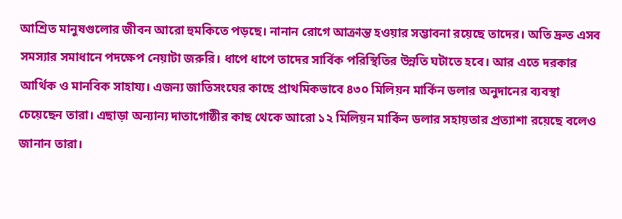আশ্রিত মানুষগুলোর জীবন আরো হুমকিতে পড়ছে। নানান রোগে আক্রান্ত হওয়ার সম্ভাবনা রয়েছে তাদের। অতি দ্রুত এসব সমস্যার সমাধানে পদক্ষেপ নেয়াটা জরুরি। ধাপে ধাপে তাদের সার্বিক পরিস্থিতির উন্নতি ঘটাতে হবে। আর এতে দরকার আর্থিক ও মানবিক সাহায্য। এজন্য জাতিসংঘের কাছে প্রাথমিকভাবে ৪৩০ মিলিয়ন মার্কিন ডলার অনুদানের ব্যবস্থা চেয়েছেন তারা। এছাড়া অন্যান্য দাতাগোষ্ঠীর কাছ থেকে আরো ১২ মিলিয়ন মার্কিন ডলার সহায়তার প্রত্যাশা রয়েছে বলেও জানান তারা।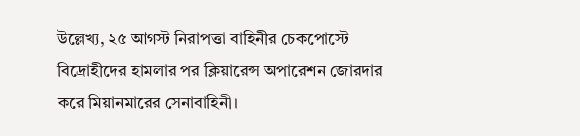উল্লেখ্য, ২৫ আগস্ট নিরাপত্তা বাহিনীর চেকপোস্টে বিদ্রোহীদের হামলার পর ক্লিয়ারেন্স অপারেশন জোরদার করে মিয়ানমারের সেনাবাহিনী।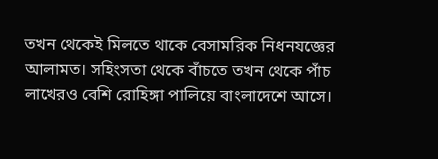তখন থেকেই মিলতে থাকে বেসামরিক নিধনযজ্ঞের আলামত। সহিংসতা থেকে বাঁচতে তখন থেকে পাঁচ লাখেরও বেশি রোহিঙ্গা পালিয়ে বাংলাদেশে আসে।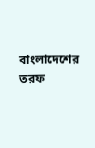বাংলাদেশের তরফ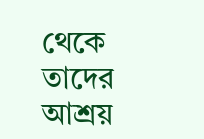থেকে তাদের আশ্রয়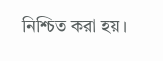নিশ্চিত করা হয়।